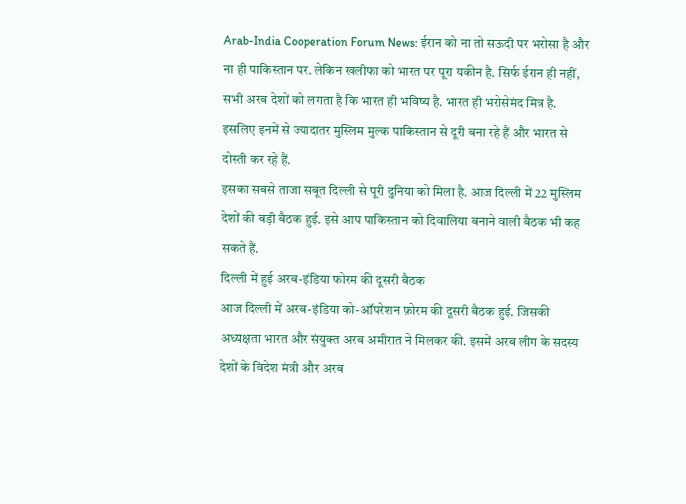Arab-India Cooperation Forum News: ईरान को ना तो सऊदी पर भरोसा है और ना ही पाकिस्तान पर. लेकिन खलीफा को भारत पर पूरा यकीन है. सिर्फ ईरान ही नहीं, सभी अरब देशों को लगता है कि भारत ही भविष्य है. भारत ही भरोसेमंद मित्र है. इसलिए इनमें से ज्यादातर मुस्लिम मुल्क पाकिस्तान से दूरी बना रहे हैं और भारत से दोस्ती कर रहे हैं.
इसका सबसे ताजा सबूत दिल्ली से पूरी दुनिया को मिला है. आज दिल्ली में 22 मुस्लिम देशों की बड़ी बैठक हुई. इसे आप पाकिस्तान को दिवालिया बनाने वाली बैठक भी कह सकते हैं.
दिल्ली में हुई अरब-इंडिया फोरम की दूसरी बैठक
आज दिल्ली में अरब-इंडिया को-ऑपरेशन फ़ोरम की दूसरी बैठक हुई. जिसकी अध्यक्षता भारत और संयुक्त अरब अमीरात ने मिलकर की. इसमें अरब लीग के सदस्य देशों के विदेश मंत्री और अरब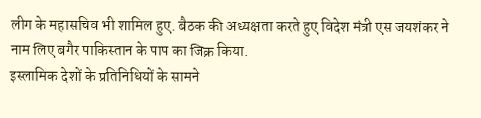लीग के महासचिव भी शामिल हुए. बैठक की अध्यक्षता करते हुए विदेश मंत्री एस जयशंकर ने नाम लिए बगैर पाकिस्तान के पाप का जिक्र किया.
इस्लामिक देशों के प्रतिनिधियों के सामने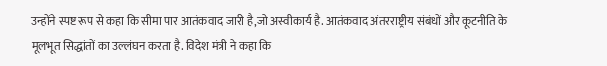उन्होंने स्पष्ट रूप से कहा कि सीमा पार आतंकवाद जारी है,जो अस्वीकार्य है. आतंकवाद अंतरराष्ट्रीय संबंधों और कूटनीति के मूलभूत सिद्धांतों का उल्लंघन करता है. विदेश मंत्री ने कहा कि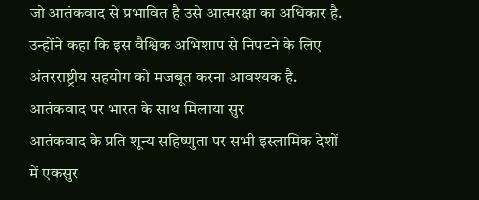जो आतंकवाद से प्रभावित है उसे आत्मरक्षा का अधिकार है. उन्होंने कहा कि इस वैश्विक अभिशाप से निपटने के लिए अंतरराष्ट्रीय सहयोग को मजबूत करना आवश्यक है.
आतंकवाद पर भारत के साथ मिलाया सुर
आतंकवाद के प्रति शून्य सहिष्णुता पर सभी इस्लामिक देशों में एकसुर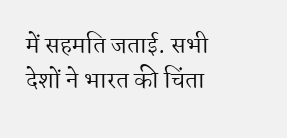में सहमति जताई. सभी देशों ने भारत की चिंता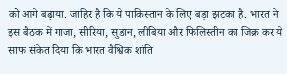को आगे बढ़ाया. जाहिर है कि ये पाकिस्तान के लिए बड़ा झटका है. भारत ने इस बैठक में गाजा, सीरिया, सुडान, लीबिया और फिलिस्तीन का जिक्र कर ये साफ संकेत दिया कि भारत वैश्विक शांति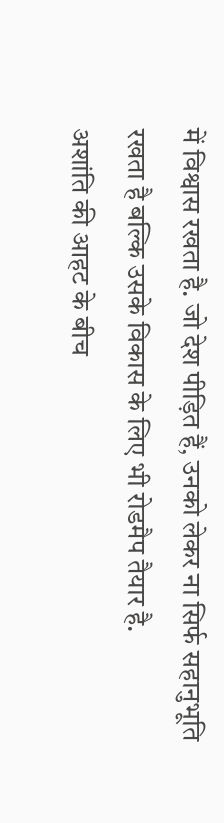में विश्वास रखता है. जो देश पीड़ित हैं, उनको लेकर ना सिर्फ सहानुभूति रखता है बल्कि उसके विकास के लिए भी रोडमैप तैयार है.
अशांति की आहट के बीच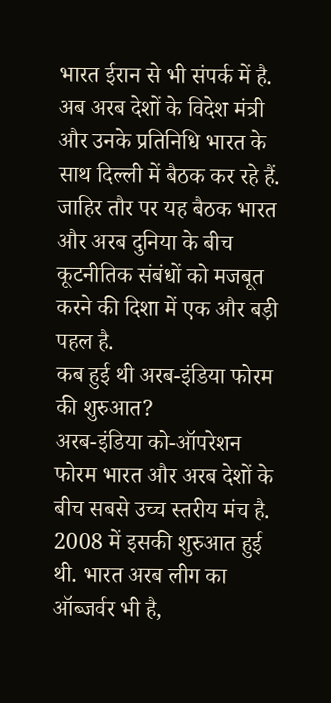भारत ईरान से भी संपर्क में है. अब अरब देशों के विदेश मंत्री और उनके प्रतिनिधि भारत के साथ दिल्ली में बैठक कर रहे हैं. जाहिर तौर पर यह बैठक भारत और अरब दुनिया के बीच कूटनीतिक संबंधों को मजबूत करने की दिशा में एक और बड़ी पहल है.
कब हुई थी अरब-इंडिया फोरम की शुरुआत?
अरब-इंडिया को-ऑपरेशन फोरम भारत और अरब देशों के बीच सबसे उच्च स्तरीय मंच है. 2008 में इसकी शुरुआत हुई थी. भारत अरब लीग का ऑब्जर्वर भी है,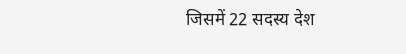जिसमें 22 सदस्य देश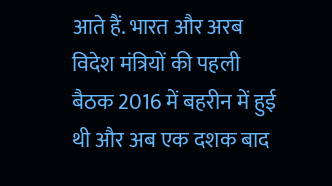आते हैं. भारत और अरब विदेश मंत्रियों की पहली बैठक 2016 में बहरीन में हुई थी और अब एक दशक बाद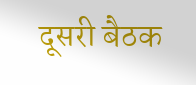दूसरी बैठक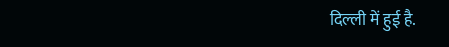दिल्ली में हुई है.